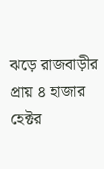ঝড়ে রাজবাড়ীর প্রায় ৪ হাজার হেক্টর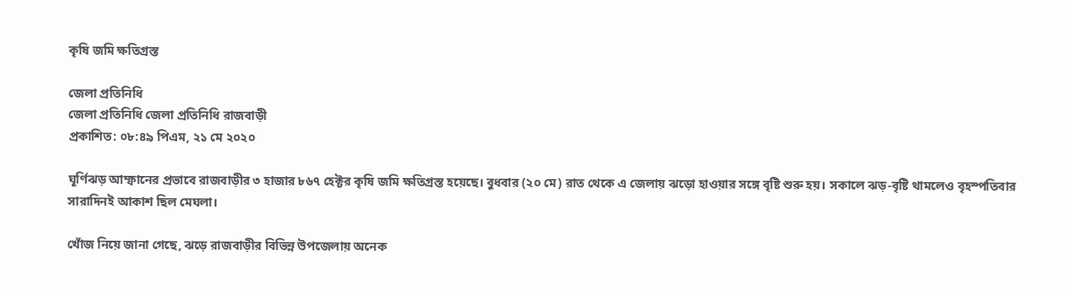কৃষি জমি ক্ষতিগ্রস্ত

জেলা প্রতিনিধি
জেলা প্রতিনিধি জেলা প্রতিনিধি রাজবাড়ী
প্রকাশিত: ০৮:৪৯ পিএম, ২১ মে ২০২০

ঘূর্ণিঝড় আম্ফানের প্রভাবে রাজবাড়ীর ৩ হাজার ৮৬৭ হেক্টর কৃষি জমি ক্ষতিগ্রস্ত হয়েছে। বুধবার (২০ মে) রাত থেকে এ জেলায় ঝড়ো হাওয়ার সঙ্গে বৃষ্টি শুরু হয়। সকালে ঝড়-বৃষ্টি থামলেও বৃহস্পতিবার সারাদিনই আকাশ ছিল মেঘলা।

খোঁজ নিয়ে জানা গেছে, ঝড়ে রাজবাড়ীর বিভিন্ন উপজেলায় অনেক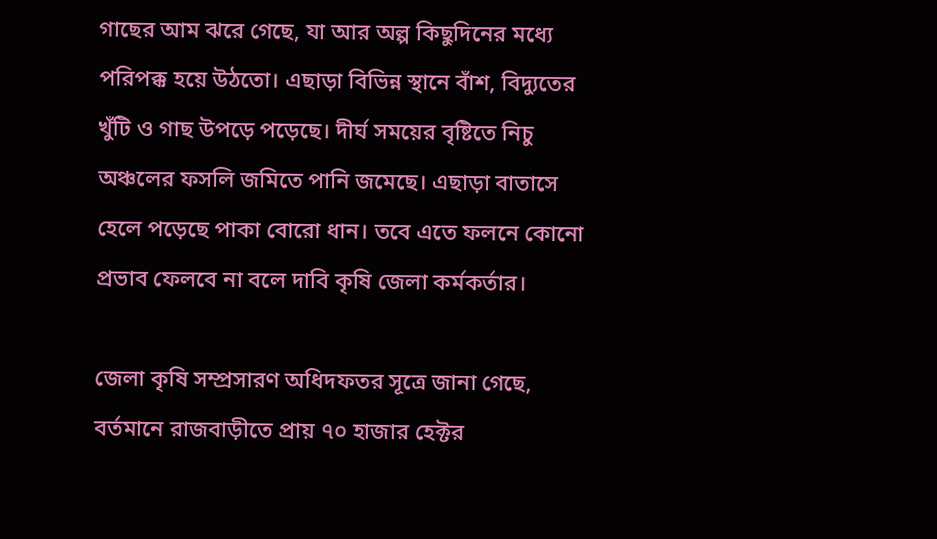গাছের আম ঝরে গেছে, যা আর অল্প কিছুদিনের মধ্যে পরিপক্ক হয়ে উঠতো। এছাড়া বিভিন্ন স্থানে বাঁশ, বিদ্যুতের খুঁটি ও গাছ উপড়ে পড়েছে। দীর্ঘ সময়ের বৃষ্টিতে নিচু অঞ্চলের ফসলি জমিতে প‌ানি জমেছে। এছাড়া বাতাসে হেলে পড়েছে পাকা বোরো ধান। তবে এতে ফলনে কোনো প্রভাব ফেলবে না বলে দাবি কৃষি জেলা কর্মকর্তার।

জেলা কৃষি সম্প্রসারণ অধিদফতর সূত্রে জানা গেছে, বর্তমানে রাজবাড়ীতে প্রায় ৭০ হাজার হেক্টর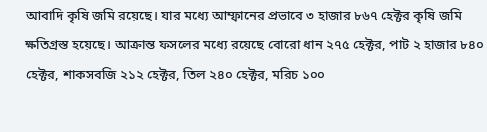আবাদি কৃষি জমি রয়েছে। যার মধ্যে আম্ফানের প্রভাবে ৩ হাজার ৮৬৭ হেক্টর কৃষি জমি ক্ষতিগ্রস্ত হয়েছে। আক্রান্ত ফসলের মধ্যে রয়েছে বোরো ধান ২৭৫ হেক্টর, পাট ২ হাজার ৮৪০ হেক্টর, শাকসবজি ২১২ হেক্টর, তিল ২৪০ হেক্টর, মরিচ ১০০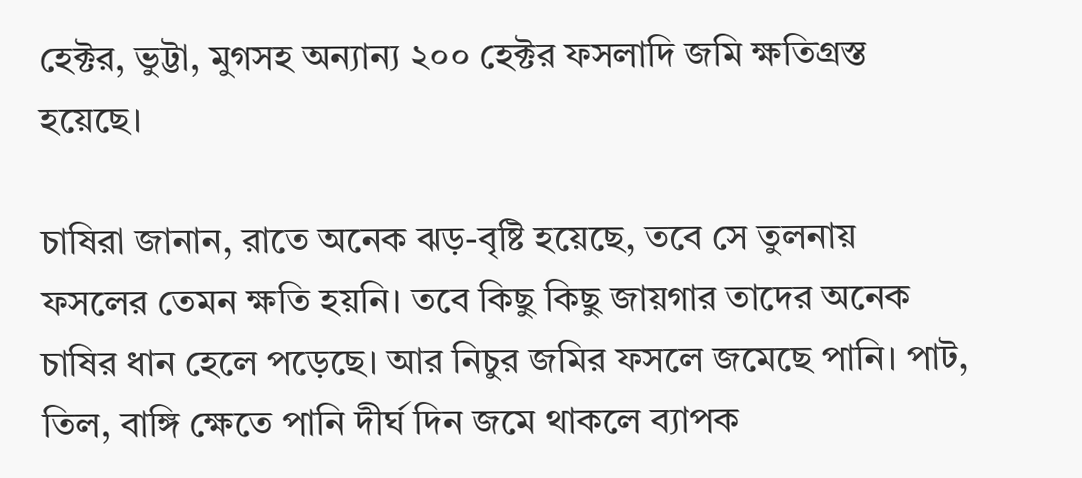হেক্টর, ভুট্টা, মুগসহ অন্যান্য ২০০ হেক্টর ফসলাদি জমি ক্ষতিগ্রস্ত হয়েছে।

চাষিরা জানান, রাতে অনেক ঝড়-বৃষ্টি হয়েছে, তবে সে তুলনায় ফসলের তেমন ক্ষতি হয়নি। তবে কিছু কিছু জায়গার তাদের অনেক চাষির ধান হেলে পড়েছে। আর নিচুর জমির ফসলে জমেছে পানি। পাট, তিল, বাঙ্গি ক্ষেতে পানি দীর্ঘ দিন জমে থাকলে ব্যাপক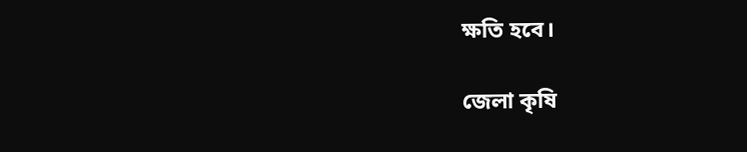ক্ষতি হবে।

জেলা কৃষি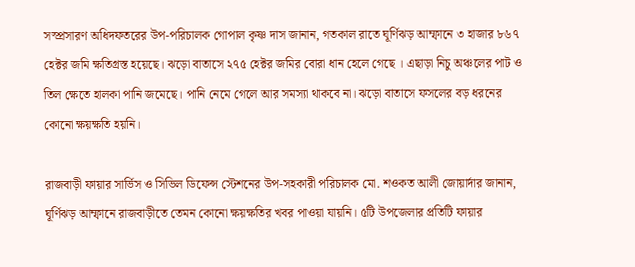সস্প্রসারণ অধিদফতরের উপ-পরিচালক গোপাল কৃষ্ণ দাস জানান, গতকাল রাতে ঘূর্ণিঝড় আম্ফানে ৩ হাজার ৮৬৭ হেক্টর জমি ক্ষতিগ্রস্ত হয়েছে। ঝড়ো বাতাসে ২৭৫ হেক্টর জমির বোরা ধান হেলে গেছে । এছাড়া নিচু অঞ্চলের পাট ও তিল ক্ষেতে হালকা পানি জমেছে। প‌ানি নেমে গেলে আর সমস্যা থাকবে না। ঝড়ো বাতাসে ফসলের বড় ধরনের কোনো ক্ষয়ক্ষতি হয়নি।

রাজবাড়ী ফায়ার সার্ভিস ও সিভিল ডিফেন্স স্টেশনের উপ-সহকারী পরিচালক মো. শওকত আলী জোয়ার্দার জানান, ঘূর্ণিঝড় আম্ফানে রাজবাড়ীতে তেমন কোনো ক্ষয়ক্ষতির খবর পাওয়া যায়নি। ৫টি উপজেলার প্রতিটি ফায়ার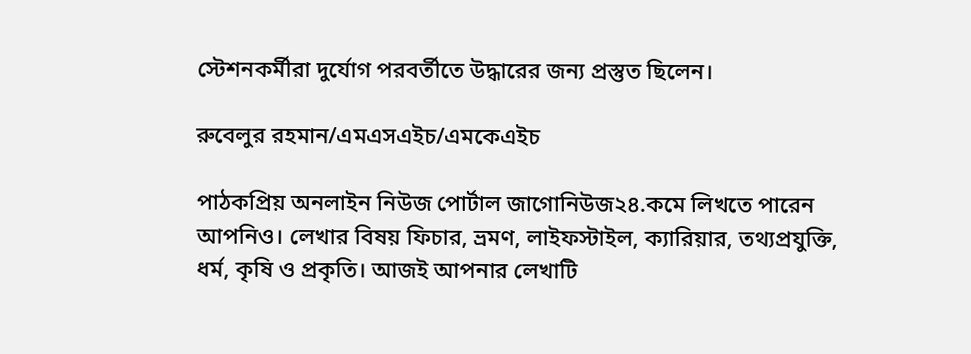স্টেশনকর্মীরা দুর্যোগ পরবর্তীতে উদ্ধারের জন্য প্রস্তুত ছিলেন।

রুবেলুর রহমান/এমএসএইচ/এমকেএইচ

পাঠকপ্রিয় অনলাইন নিউজ পোর্টাল জাগোনিউজ২৪.কমে লিখতে পারেন আপনিও। লেখার বিষয় ফিচার, ভ্রমণ, লাইফস্টাইল, ক্যারিয়ার, তথ্যপ্রযুক্তি, ধর্ম, কৃষি ও প্রকৃতি। আজই আপনার লেখাটি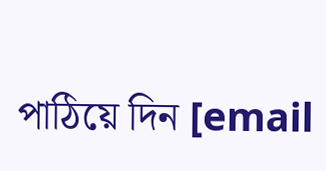পাঠিয়ে দিন [email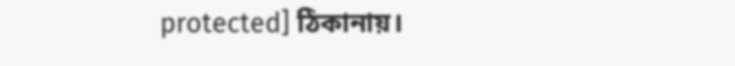protected] ঠিকানায়।